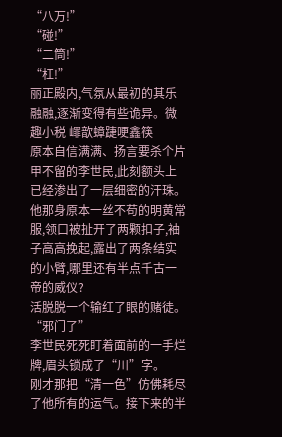“八万!”
“碰!”
“二筒!”
“杠!”
丽正殿内,气氛从最初的其乐融融,逐渐变得有些诡异。微趣小税 嶵歆蟑踕哽鑫筷
原本自信满满、扬言要杀个片甲不留的李世民,此刻额头上已经渗出了一层细密的汗珠。他那身原本一丝不苟的明黄常服,领口被扯开了两颗扣子,袖子高高挽起,露出了两条结实的小臂,哪里还有半点千古一帝的威仪?
活脱脱一个输红了眼的赌徒。
“邪门了”
李世民死死盯着面前的一手烂牌,眉头锁成了“川”字。
刚才那把“清一色”仿佛耗尽了他所有的运气。接下来的半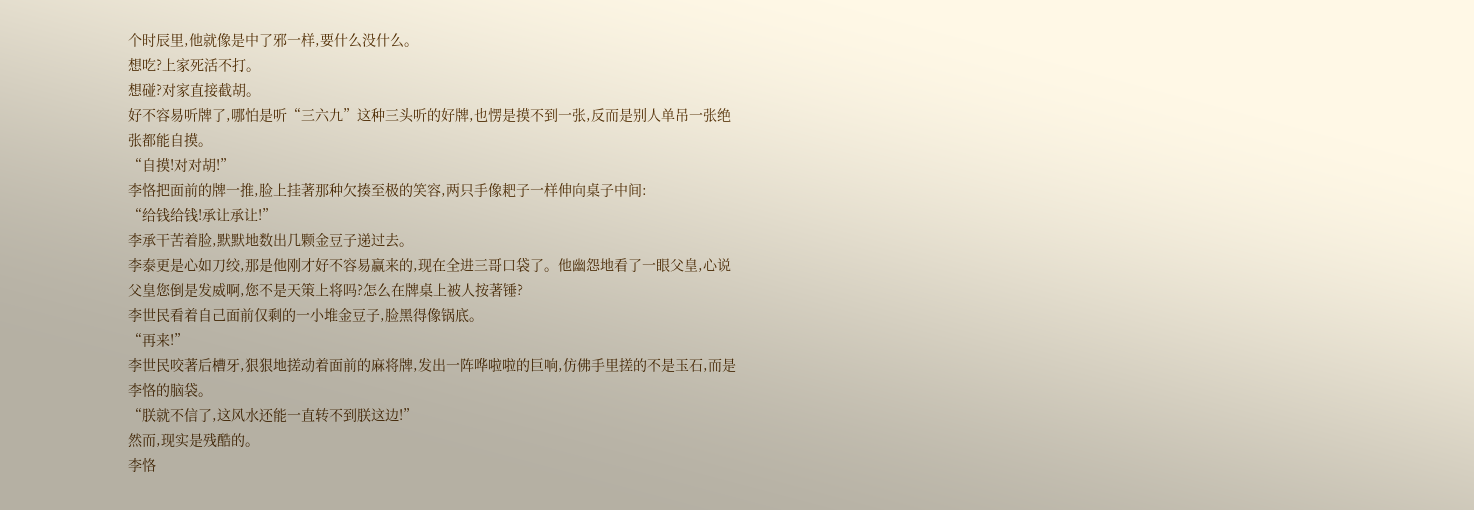个时辰里,他就像是中了邪一样,要什么没什么。
想吃?上家死活不打。
想碰?对家直接截胡。
好不容易听牌了,哪怕是听“三六九”这种三头听的好牌,也愣是摸不到一张,反而是别人单吊一张绝张都能自摸。
“自摸!对对胡!”
李恪把面前的牌一推,脸上挂著那种欠揍至极的笑容,两只手像耙子一样伸向桌子中间:
“给钱给钱!承让承让!”
李承干苦着脸,默默地数出几颗金豆子递过去。
李泰更是心如刀绞,那是他刚才好不容易赢来的,现在全进三哥口袋了。他幽怨地看了一眼父皇,心说父皇您倒是发威啊,您不是天策上将吗?怎么在牌桌上被人按著锤?
李世民看着自己面前仅剩的一小堆金豆子,脸黑得像锅底。
“再来!”
李世民咬著后槽牙,狠狠地搓动着面前的麻将牌,发出一阵哗啦啦的巨响,仿佛手里搓的不是玉石,而是李恪的脑袋。
“朕就不信了,这风水还能一直转不到朕这边!”
然而,现实是残酷的。
李恪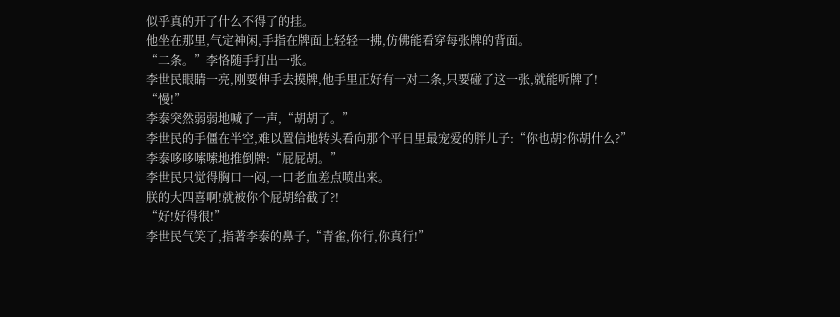似乎真的开了什么不得了的挂。
他坐在那里,气定神闲,手指在牌面上轻轻一拂,仿佛能看穿每张牌的背面。
“二条。”李恪随手打出一张。
李世民眼睛一亮,刚要伸手去摸牌,他手里正好有一对二条,只要碰了这一张,就能听牌了!
“慢!”
李泰突然弱弱地喊了一声,“胡胡了。”
李世民的手僵在半空,难以置信地转头看向那个平日里最宠爱的胖儿子:“你也胡?你胡什么?”
李泰哆哆嗦嗦地推倒牌:“屁屁胡。”
李世民只觉得胸口一闷,一口老血差点喷出来。
朕的大四喜啊!就被你个屁胡给截了?!
“好!好得很!”
李世民气笑了,指著李泰的鼻子,“青雀,你行,你真行!”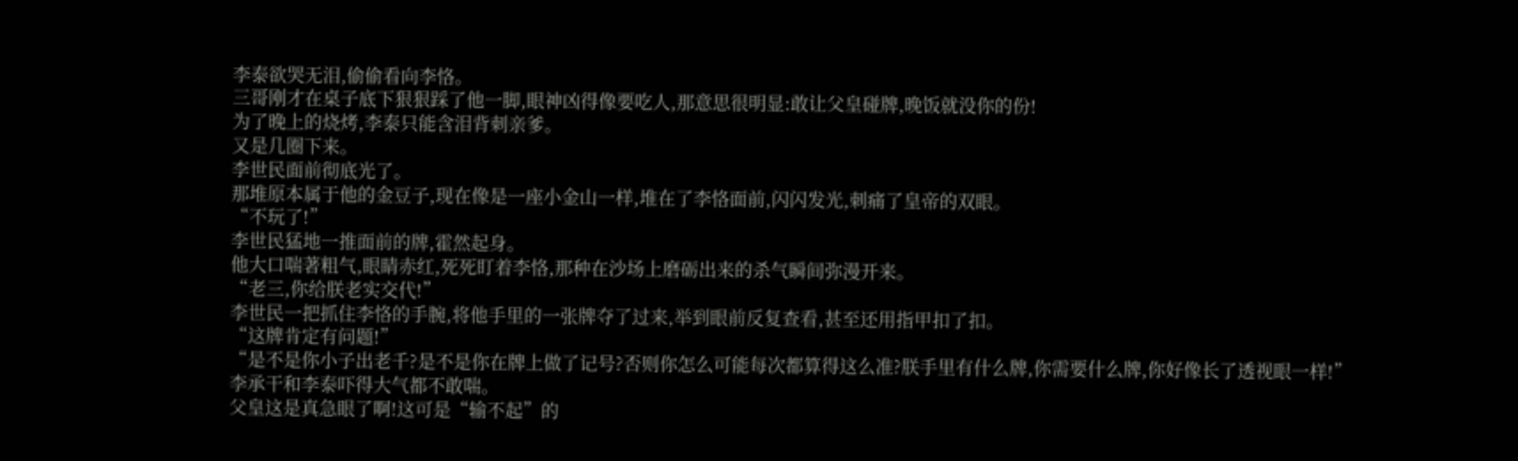李泰欲哭无泪,偷偷看向李恪。
三哥刚才在桌子底下狠狠踩了他一脚,眼神凶得像要吃人,那意思很明显:敢让父皇碰牌,晚饭就没你的份!
为了晚上的烧烤,李泰只能含泪背刺亲爹。
又是几圈下来。
李世民面前彻底光了。
那堆原本属于他的金豆子,现在像是一座小金山一样,堆在了李恪面前,闪闪发光,刺痛了皇帝的双眼。
“不玩了!”
李世民猛地一推面前的牌,霍然起身。
他大口喘著粗气,眼睛赤红,死死盯着李恪,那种在沙场上磨砺出来的杀气瞬间弥漫开来。
“老三,你给朕老实交代!”
李世民一把抓住李恪的手腕,将他手里的一张牌夺了过来,举到眼前反复查看,甚至还用指甲扣了扣。
“这牌肯定有问题!”
“是不是你小子出老千?是不是你在牌上做了记号?否则你怎么可能每次都算得这么准?朕手里有什么牌,你需要什么牌,你好像长了透视眼一样!”
李承干和李泰吓得大气都不敢喘。
父皇这是真急眼了啊!这可是“输不起”的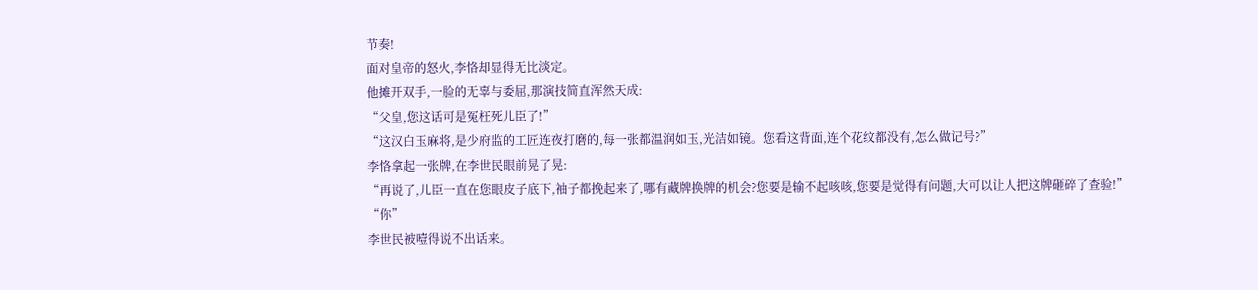节奏!
面对皇帝的怒火,李恪却显得无比淡定。
他摊开双手,一脸的无辜与委屈,那演技简直浑然天成:
“父皇,您这话可是冤枉死儿臣了!”
“这汉白玉麻将,是少府监的工匠连夜打磨的,每一张都温润如玉,光洁如镜。您看这背面,连个花纹都没有,怎么做记号?”
李恪拿起一张牌,在李世民眼前晃了晃:
“再说了,儿臣一直在您眼皮子底下,袖子都挽起来了,哪有藏牌换牌的机会?您要是输不起咳咳,您要是觉得有问题,大可以让人把这牌砸碎了查验!”
“你”
李世民被噎得说不出话来。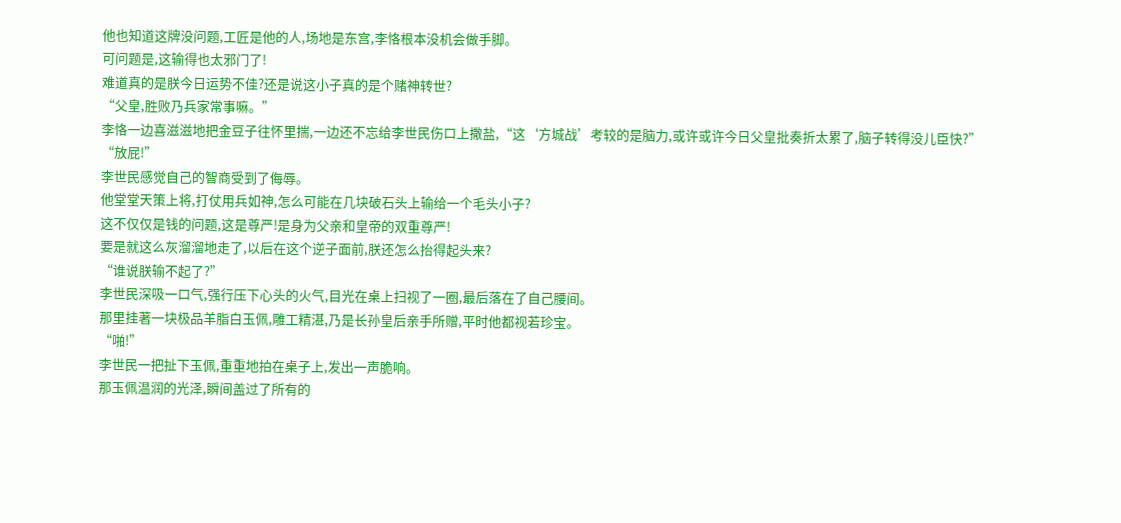他也知道这牌没问题,工匠是他的人,场地是东宫,李恪根本没机会做手脚。
可问题是,这输得也太邪门了!
难道真的是朕今日运势不佳?还是说这小子真的是个赌神转世?
“父皇,胜败乃兵家常事嘛。”
李恪一边喜滋滋地把金豆子往怀里揣,一边还不忘给李世民伤口上撒盐,“这‘方城战’考较的是脑力,或许或许今日父皇批奏折太累了,脑子转得没儿臣快?”
“放屁!”
李世民感觉自己的智商受到了侮辱。
他堂堂天策上将,打仗用兵如神,怎么可能在几块破石头上输给一个毛头小子?
这不仅仅是钱的问题,这是尊严!是身为父亲和皇帝的双重尊严!
要是就这么灰溜溜地走了,以后在这个逆子面前,朕还怎么抬得起头来?
“谁说朕输不起了?”
李世民深吸一口气,强行压下心头的火气,目光在桌上扫视了一圈,最后落在了自己腰间。
那里挂著一块极品羊脂白玉佩,雕工精湛,乃是长孙皇后亲手所赠,平时他都视若珍宝。
“啪!”
李世民一把扯下玉佩,重重地拍在桌子上,发出一声脆响。
那玉佩温润的光泽,瞬间盖过了所有的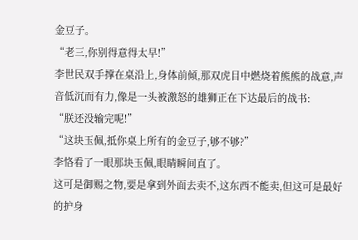金豆子。
“老三,你别得意得太早!”
李世民双手撑在桌沿上,身体前倾,那双虎目中燃烧着熊熊的战意,声音低沉而有力,像是一头被激怒的雄狮正在下达最后的战书:
“朕还没输完呢!”
“这块玉佩,抵你桌上所有的金豆子,够不够?”
李恪看了一眼那块玉佩,眼睛瞬间直了。
这可是御赐之物,要是拿到外面去卖不,这东西不能卖,但这可是最好的护身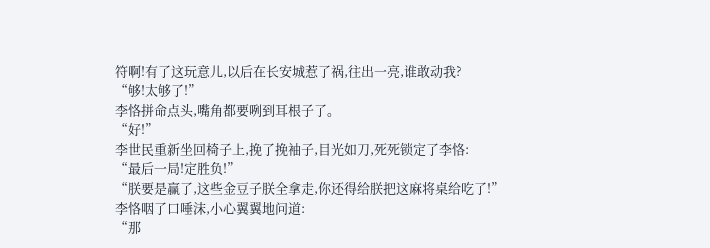符啊!有了这玩意儿,以后在长安城惹了祸,往出一亮,谁敢动我?
“够!太够了!”
李恪拼命点头,嘴角都要咧到耳根子了。
“好!”
李世民重新坐回椅子上,挽了挽袖子,目光如刀,死死锁定了李恪:
“最后一局!定胜负!”
“朕要是赢了,这些金豆子朕全拿走,你还得给朕把这麻将桌给吃了!”
李恪咽了口唾沫,小心翼翼地问道:
“那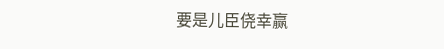要是儿臣侥幸赢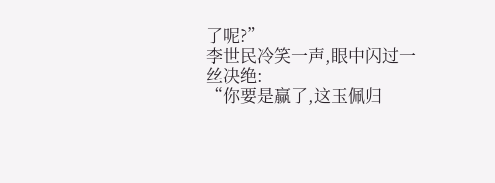了呢?”
李世民冷笑一声,眼中闪过一丝决绝:
“你要是赢了,这玉佩归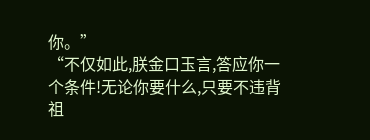你。”
“不仅如此,朕金口玉言,答应你一个条件!无论你要什么,只要不违背祖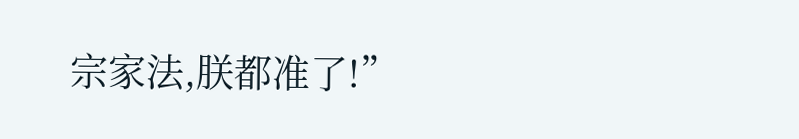宗家法,朕都准了!”